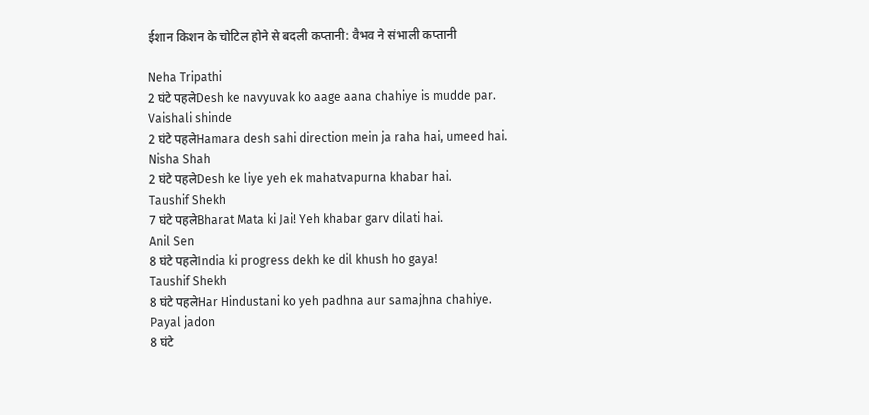ईशान किशन के चोटिल होने से बदली कप्तानी: वैभव ने संभाली कप्तानी

Neha Tripathi
2 घंटे पहलेDesh ke navyuvak ko aage aana chahiye is mudde par.
Vaishali shinde
2 घंटे पहलेHamara desh sahi direction mein ja raha hai, umeed hai.
Nisha Shah
2 घंटे पहलेDesh ke liye yeh ek mahatvapurna khabar hai.
Taushif Shekh
7 घंटे पहलेBharat Mata ki Jai! Yeh khabar garv dilati hai.
Anil Sen
8 घंटे पहलेIndia ki progress dekh ke dil khush ho gaya!
Taushif Shekh
8 घंटे पहलेHar Hindustani ko yeh padhna aur samajhna chahiye.
Payal jadon
8 घंटे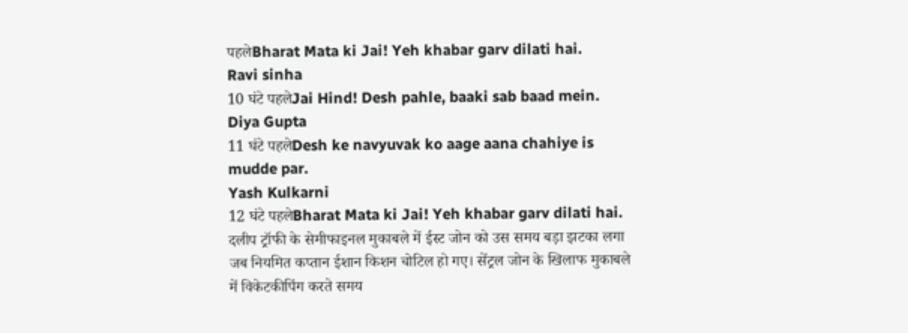पहलेBharat Mata ki Jai! Yeh khabar garv dilati hai.
Ravi sinha
10 घंटे पहलेJai Hind! Desh pahle, baaki sab baad mein.
Diya Gupta
11 घंटे पहलेDesh ke navyuvak ko aage aana chahiye is mudde par.
Yash Kulkarni
12 घंटे पहलेBharat Mata ki Jai! Yeh khabar garv dilati hai.
दलीप ट्रॉफी के सेमीफाइनल मुकाबले में ईस्ट जोन को उस समय बड़ा झटका लगा जब नियमित कप्तान ईशान किशन चोटिल हो गए। सेंट्रल जोन के खिलाफ मुकाबले में विकेटकीपिंग करते समय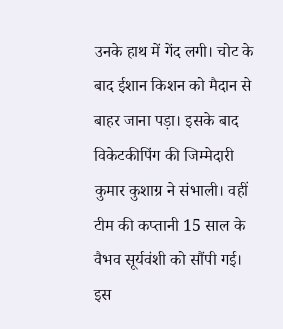उनके हाथ में गेंद लगी। चोट के बाद ईशान किशन को मैदान से बाहर जाना पड़ा। इसके बाद विकेटकीपिंग की जिम्मेदारी कुमार कुशाग्र ने संभाली। वहीं टीम की कप्तानी 15 साल के वैभव सूर्यवंशी को सौंपी गई। इस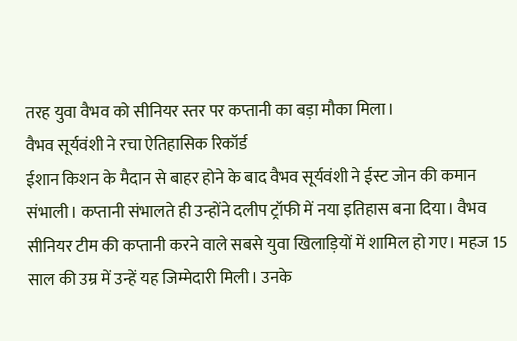तरह युवा वैभव को सीनियर स्तर पर कप्तानी का बड़ा मौका मिला।
वैभव सूर्यवंशी ने रचा ऐतिहासिक रिकॉर्ड
ईशान किशन के मैदान से बाहर होने के बाद वैभव सूर्यवंशी ने ईस्ट जोन की कमान संभाली। कप्तानी संभालते ही उन्होंने दलीप ट्रॉफी में नया इतिहास बना दिया। वैभव सीनियर टीम की कप्तानी करने वाले सबसे युवा खिलाड़ियों में शामिल हो गए। महज 15 साल की उम्र में उन्हें यह जिम्मेदारी मिली। उनके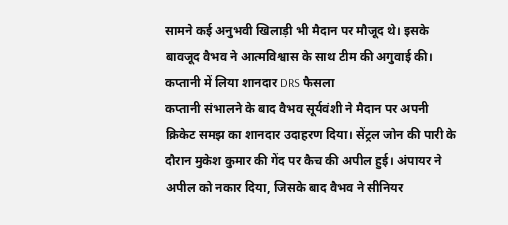सामने कई अनुभवी खिलाड़ी भी मैदान पर मौजूद थे। इसके बावजूद वैभव ने आत्मविश्वास के साथ टीम की अगुवाई की।
कप्तानी में लिया शानदार DRS फैसला
कप्तानी संभालने के बाद वैभव सूर्यवंशी ने मैदान पर अपनी क्रिकेट समझ का शानदार उदाहरण दिया। सेंट्रल जोन की पारी के दौरान मुकेश कुमार की गेंद पर कैच की अपील हुई। अंपायर ने अपील को नकार दिया, जिसके बाद वैभव ने सीनियर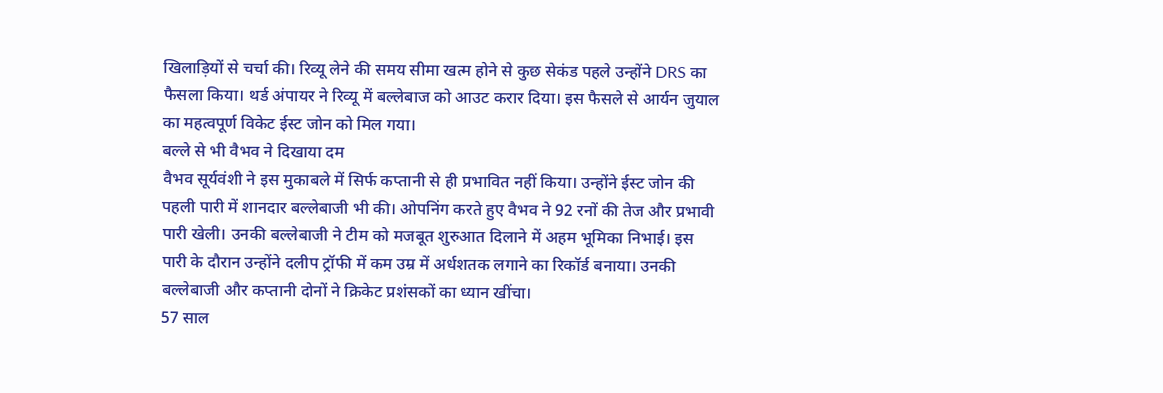खिलाड़ियों से चर्चा की। रिव्यू लेने की समय सीमा खत्म होने से कुछ सेकंड पहले उन्होंने DRS का फैसला किया। थर्ड अंपायर ने रिव्यू में बल्लेबाज को आउट करार दिया। इस फैसले से आर्यन जुयाल का महत्वपूर्ण विकेट ईस्ट जोन को मिल गया।
बल्ले से भी वैभव ने दिखाया दम
वैभव सूर्यवंशी ने इस मुकाबले में सिर्फ कप्तानी से ही प्रभावित नहीं किया। उन्होंने ईस्ट जोन की पहली पारी में शानदार बल्लेबाजी भी की। ओपनिंग करते हुए वैभव ने 92 रनों की तेज और प्रभावी पारी खेली। उनकी बल्लेबाजी ने टीम को मजबूत शुरुआत दिलाने में अहम भूमिका निभाई। इस पारी के दौरान उन्होंने दलीप ट्रॉफी में कम उम्र में अर्धशतक लगाने का रिकॉर्ड बनाया। उनकी बल्लेबाजी और कप्तानी दोनों ने क्रिकेट प्रशंसकों का ध्यान खींचा।
57 साल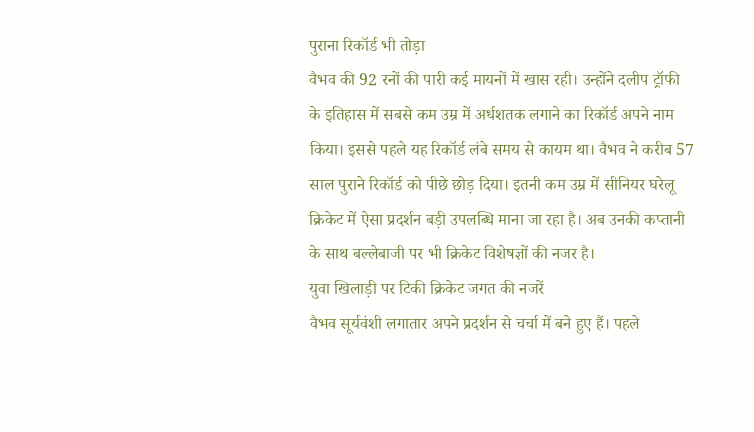पुराना रिकॉर्ड भी तोड़ा
वैभव की 92 रनों की पारी कई मायनों में खास रही। उन्होंने दलीप ट्रॉफी के इतिहास में सबसे कम उम्र में अर्धशतक लगाने का रिकॉर्ड अपने नाम किया। इससे पहले यह रिकॉर्ड लंबे समय से कायम था। वैभव ने करीब 57 साल पुराने रिकॉर्ड को पीछे छोड़ दिया। इतनी कम उम्र में सीनियर घरेलू क्रिकेट में ऐसा प्रदर्शन बड़ी उपलब्धि माना जा रहा है। अब उनकी कप्तानी के साथ बल्लेबाजी पर भी क्रिकेट विशेषज्ञों की नजर है।
युवा खिलाड़ी पर टिकी क्रिकेट जगत की नजरें
वैभव सूर्यवंशी लगातार अपने प्रदर्शन से चर्चा में बने हुए हैं। पहले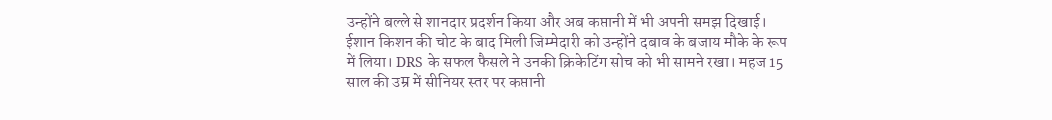उन्होंने बल्ले से शानदार प्रदर्शन किया और अब कप्तानी में भी अपनी समझ दिखाई। ईशान किशन की चोट के बाद मिली जिम्मेदारी को उन्होंने दबाव के बजाय मौके के रूप में लिया। DRS के सफल फैसले ने उनकी क्रिकेटिंग सोच को भी सामने रखा। महज 15 साल की उम्र में सीनियर स्तर पर कप्तानी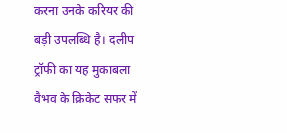करना उनके करियर की बड़ी उपलब्धि है। दलीप ट्रॉफी का यह मुकाबला वैभव के क्रिकेट सफर में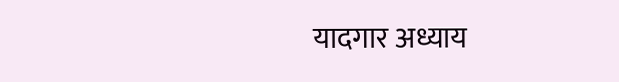यादगार अध्याय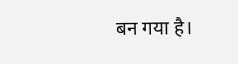बन गया है।